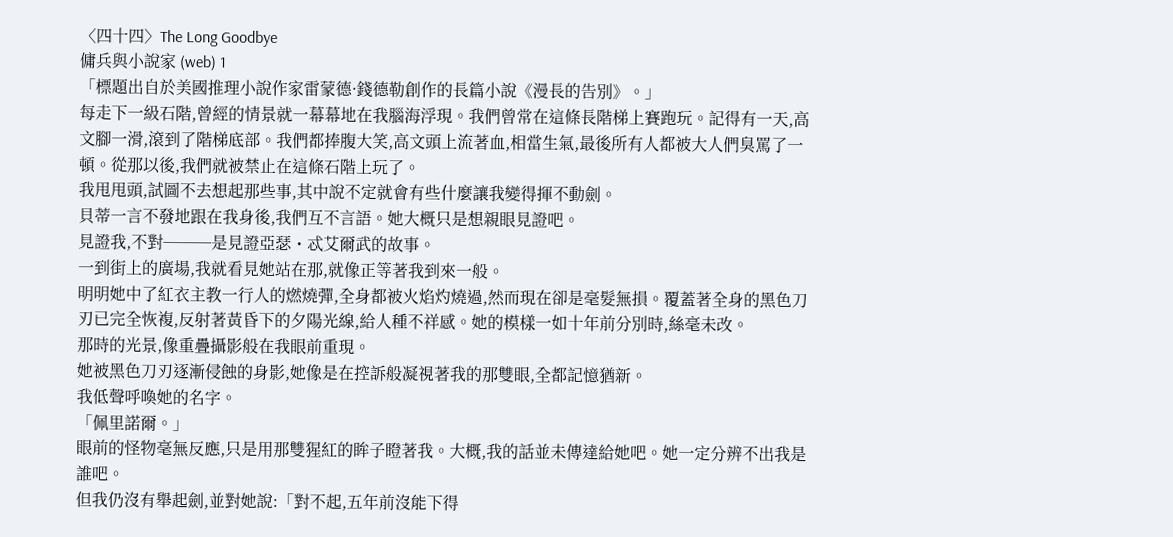〈四十四〉The Long Goodbye
傭兵與小說家 (web) 1
「標題出自於美國推理小說作家雷蒙德·錢德勒創作的長篇小說《漫長的告別》。」
每走下一級石階,曾經的情景就一幕幕地在我腦海浮現。我們曾常在這條長階梯上賽跑玩。記得有一天,高文腳一滑,滾到了階梯底部。我們都捧腹大笑,高文頭上流著血,相當生氣,最後所有人都被大人們臭罵了一頓。從那以後,我們就被禁止在這條石階上玩了。
我甩甩頭,試圖不去想起那些事,其中說不定就會有些什麼讓我變得揮不動劍。
貝蒂一言不發地跟在我身後,我們互不言語。她大概只是想親眼見證吧。
見證我,不對───是見證亞瑟・忒艾爾武的故事。
一到街上的廣場,我就看見她站在那,就像正等著我到來一般。
明明她中了紅衣主教一行人的燃燒彈,全身都被火焰灼燒過,然而現在卻是毫髮無損。覆蓋著全身的黑色刀刃已完全恢複,反射著黃昏下的夕陽光線,給人種不祥感。她的模樣一如十年前分別時,絲毫未改。
那時的光景,像重疊攝影般在我眼前重現。
她被黑色刀刃逐漸侵蝕的身影,她像是在控訴般凝視著我的那雙眼,全都記憶猶新。
我低聲呼喚她的名字。
「佩里諾爾。」
眼前的怪物毫無反應,只是用那雙猩紅的眸子瞪著我。大概,我的話並未傳達給她吧。她一定分辨不出我是誰吧。
但我仍沒有舉起劍,並對她說:「對不起,五年前沒能下得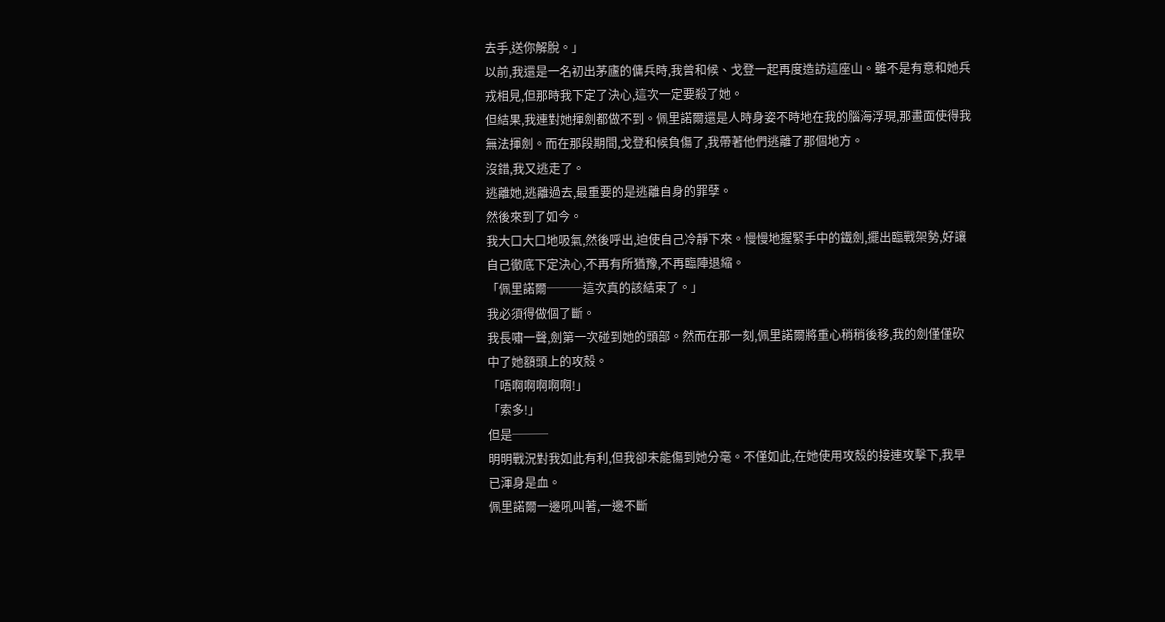去手,送你解脫。」
以前,我還是一名初出茅廬的傭兵時,我曾和候、戈登一起再度造訪這座山。雖不是有意和她兵戎相見,但那時我下定了決心,這次一定要殺了她。
但結果,我連對她揮劍都做不到。佩里諾爾還是人時身姿不時地在我的腦海浮現,那畫面使得我無法揮劍。而在那段期間,戈登和候負傷了,我帶著他們逃離了那個地方。
沒錯,我又逃走了。
逃離她,逃離過去,最重要的是逃離自身的罪孽。
然後來到了如今。
我大口大口地吸氣,然後呼出,迫使自己冷靜下來。慢慢地握緊手中的鐵劍,擺出臨戰架勢,好讓自己徹底下定決心,不再有所猶豫,不再臨陣退縮。
「佩里諾爾───這次真的該結束了。」
我必須得做個了斷。
我長嘯一聲,劍第一次碰到她的頭部。然而在那一刻,佩里諾爾將重心稍稍後移,我的劍僅僅砍中了她額頭上的攻殼。
「唔啊啊啊啊啊!」
「索多!」
但是───
明明戰況對我如此有利,但我卻未能傷到她分毫。不僅如此,在她使用攻殼的接連攻擊下,我早已渾身是血。
佩里諾爾一邊吼叫著,一邊不斷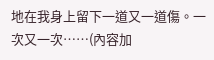地在我身上留下一道又一道傷。一次又一次……(內容加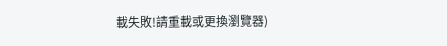載失敗!請重載或更換瀏覽器)